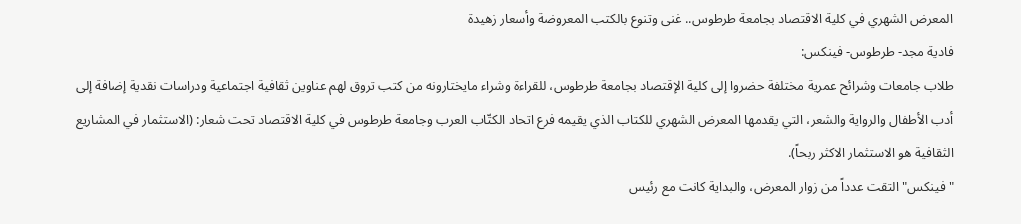المعرض الشهري في كلية الاقتصاد بجامعة طرطوس.. غنى وتنوع بالكتب المعروضة وأسعار زهيدة
فادية مجد- طرطوس- فينكس:
طلاب جامعات وشرائح عمرية مختلفة حضروا إلى كلية الإقتصاد بجامعة طرطوس، للقراءة وشراء مايختارونه من كتب تروق لهم عناوين ثقافية اجتماعية ودراسات نقدية إضافة إلى أدب الأطفال والرواية والشعر، التي يقدمها المعرض الشهري للكتاب الذي يقيمه فرع اتحاد الكتّاب العرب وجامعة طرطوس في كلية الاقتصاد تحت شعار: (الاستثمار في المشاريع الثقافية هو الاستثمار الاكثر ربحاً).
"فينكس" التقت عدداً من زوار المعرض، والبداية كانت مع رئيس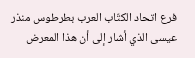فرع اتحاد الكتّاب العرب بطرطوس منذر عيسى الذي أشار إلى أن هذا المعرض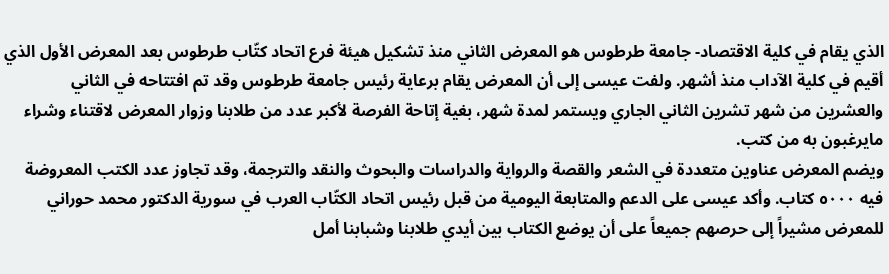الذي يقام في كلية الاقتصاد- جامعة طرطوس هو المعرض الثاني منذ تشكيل هيئة فرع اتحاد كتّاب طرطوس بعد المعرض الأول الذي أقيم في كلية الآداب منذ أشهر. ولفت عيسى إلى أن المعرض يقام برعاية رئيس جامعة طرطوس وقد تم افتتاحه في الثاني والعشرين من شهر تشرين الثاني الجاري ويستمر لمدة شهر، بغية إتاحة الفرصة لأكبر عدد من طلابنا وزوار المعرض لاقتناء وشراء مايرغبون به من كتب.
ويضم المعرض عناوين متعددة في الشعر والقصة والرواية والدراسات والبحوث والنقد والترجمة، وقد تجاوز عدد الكتب المعروضة فيه ٥٠٠٠ كتاب. وأكد عيسى على الدعم والمتابعة اليومية من قبل رئيس اتحاد الكتّاب العرب في سورية الدكتور محمد حوراني للمعرض مشيراً إلى حرصهم جميعاً على أن يوضع الكتاب بين أيدي طلابنا وشبابنا أمل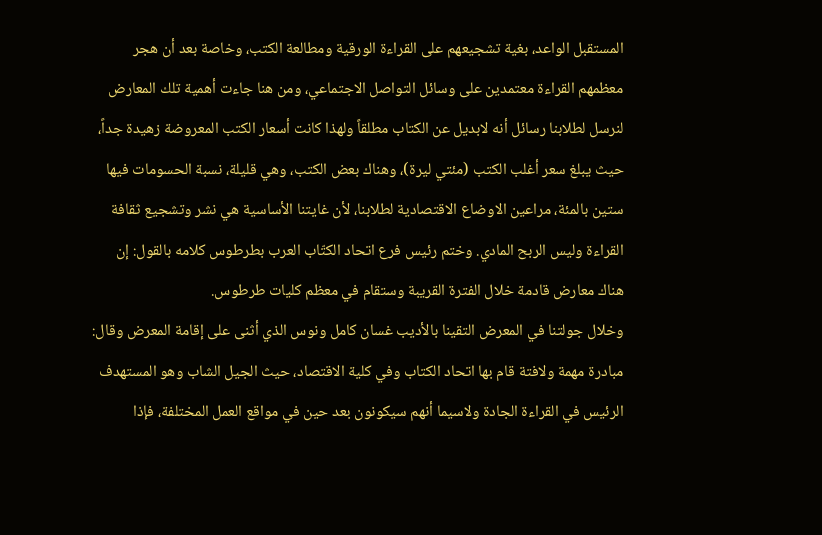المستقبل الواعد، بغية تشجيعهم على القراءة الورقية ومطالعة الكتب، وخاصة بعد أن هجر معظمهم القراءة معتمدين على وسائل التواصل الاجتماعي، ومن هنا جاءت أهمية تلك المعارض لنرسل لطلابنا رسائل أنه لابديل عن الكتاب مطلقاً ولهذا كانت أسعار الكتب المعروضة زهيدة جداً، حيث يبلغ سعر أغلب الكتب (مئتي ليرة)، وهناك بعض الكتب، وهي قليلة، نسبة الحسومات فيها ستين بالمئة، مراعين الاوضاع الاقتصادية لطلابنا، لأن غايتنا الأساسية هي نشر وتشجيع ثقافة القراءة وليس الربح المادي. وختم رئيس فرع اتحاد الكتّاب العرب بطرطوس كلامه بالقول: إن هناك معارض قادمة خلال الفترة القريبة وستقام في معظم كليات طرطوس.
وخلال جولتنا في المعرض التقينا بالأديب غسان كامل ونوس الذي أثنى على إقامة المعرض وقال: مبادرة مهمة ولافتة قام بها اتحاد الكتاب وفي كلية الاقتصاد، حيث الجيل الشاب وهو المستهدف الرئيس في القراءة الجادة ولاسيما أنهم سيكونون بعد حين في مواقع العمل المختلفة، فإذا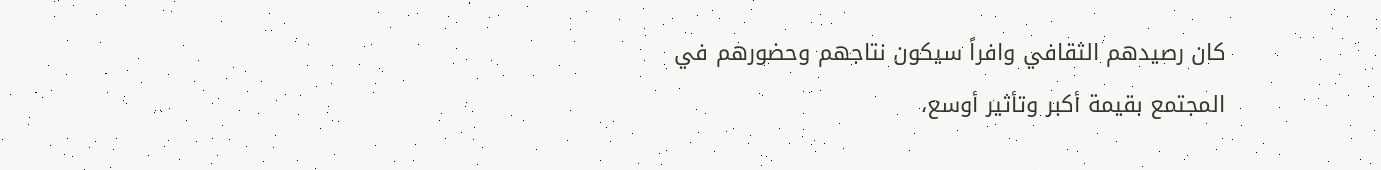كان رصيدهم الثقافي وافراً سيكون نتاجهم وحضورهم في المجتمع بقيمة أكبر وتأثير أوسع،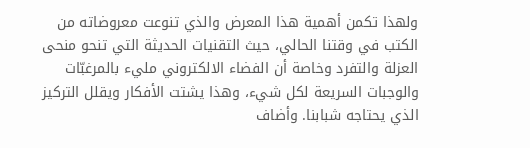ولهذا تكمن أهمية هذا المعرض والذي تنوعت معروضاته من الكتب في وقتنا الحالي، حيث التقنيات الحديثة التي تنحو منحى العزلة والتفرد وخاصة أن الفضاء الالكتروني مليء بالمرغبّات والوجبات السريعة لكل شيء، وهذا يشتت الأفكار ويقلل التركيز الذي يحتاجه شبابنا. وأضاف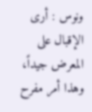ونوس : أرى الإقبال على المعرض جيداً، وهذا أمر مفرح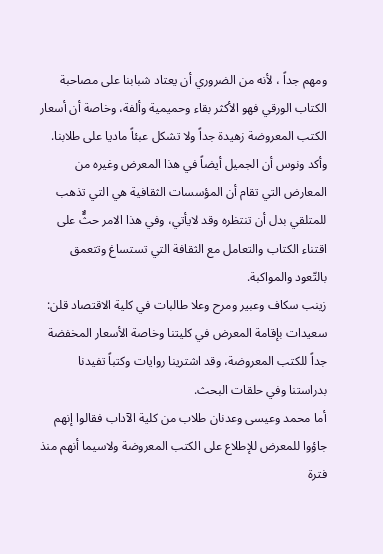ومهم جداً ، لأنه من الضروري أن يعتاد شبابنا على مصاحبة الكتاب الورقي فهو الأكثر بقاء وحميمية وألفة، وخاصة أن أسعار الكتب المعروضة زهيدة جداً ولا تشكل عبئاً ماديا على طلابنا. وأكد ونوس أن الجميل أيضاً في هذا المعرض وغيره من المعارض التي تقام أن المؤسسات الثقافية هي التي تذهب للمتلقي بدل أن تنتظره وقد لايأتي، وفي هذا الامر حثٌّ على اقتناء الكتاب والتعامل مع الثقافة التي تستساغ وتتعمق بالتّعود والمواكبة.
زينب سكاف وعبير ومرح وعلا طالبات في كلية الاقتصاد قلن: سعيدات بإقامة المعرض في كليتنا وخاصة الأسعار المخفضة جداً للكتب المعروضة، وقد اشترينا روايات وكتباً تفيدنا بدراستنا وفي حلقات البحث.
أما محمد وعيسى وعدنان طلاب من كلية الآداب فقالوا إنهم جاؤوا للمعرض للإطلاع على الكتب المعروضة ولاسيما أنهم منذ فترة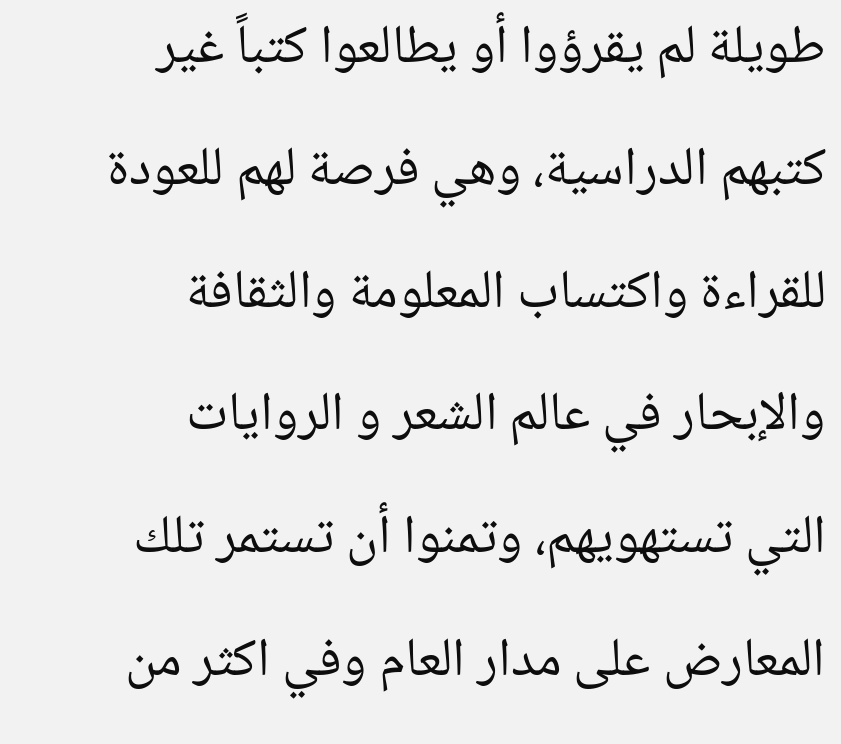طويلة لم يقرؤوا أو يطالعوا كتباً غير كتبهم الدراسية، وهي فرصة لهم للعودة للقراءة واكتساب المعلومة والثقافة والإبحار في عالم الشعر و الروايات التي تستهويهم، وتمنوا أن تستمر تلك المعارض على مدار العام وفي اكثر من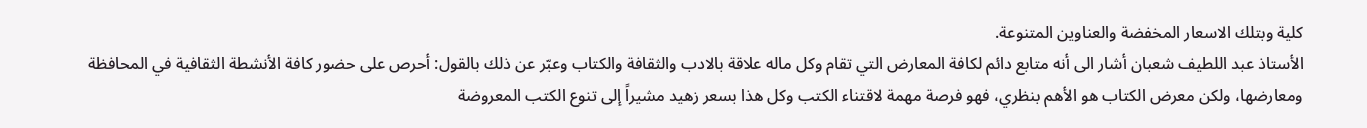كلية وبتلك الاسعار المخفضة والعناوين المتنوعة.
الأستاذ عبد اللطيف شعبان أشار الى أنه متابع دائم لكافة المعارض التي تقام وكل ماله علاقة بالادب والثقافة والكتاب وعبّر عن ذلك بالقول: أحرص على حضور كافة الأنشطة الثقافية في المحافظة ومعارضها، ولكن معرض الكتاب هو الأهم بنظري، فهو فرصة مهمة لاقتناء الكتب وكل هذا بسعر زهيد مشيراً إلى تنوع الكتب المعروضة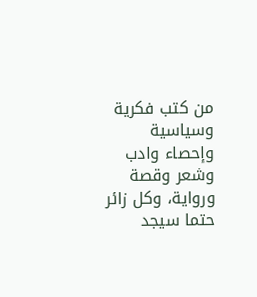من كتب فكرية وسياسية وإحصاء وادب وشعر وقصة ورواية، وكل زائر حتما سيجد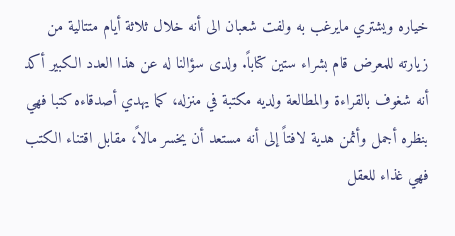خياره ويشتري مايرغب به ولفت شعبان الى أنه خلال ثلاثة أيام متتالية من زيارته للمعرض قام بشراء ستين كتاباً. ولدى سؤالنا له عن هذا العدد الكبير أكد أنه شغوف بالقراءة والمطالعة ولديه مكتبة في منزله، كما يهدي أصدقاءه كتبا فهي بنظره أجمل وأثمن هدية لافتاً إلى أنه مستعد أن يخسر مالاً، مقابل اقتناء الكتب فهي غذاء للعقل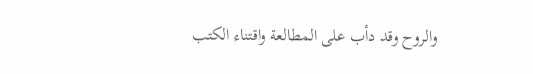والروح وقد دأب على المطالعة واقتناء الكتب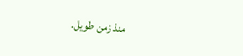منذ زمن طويل.